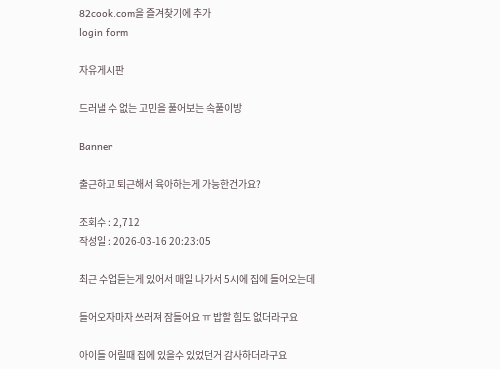82cook.com을 즐겨찾기에 추가
login form

자유게시판

드러낼 수 없는 고민을 풀어보는 속풀이방

Banner

출근하고 퇴근해서 육아하는게 가능한건가요?

조회수 : 2,712
작성일 : 2026-03-16 20:23:05

최근 수업듣는게 있어서 매일 나가서 5시에 집에 들어오는데

들어오자마자 쓰러져 잠들어요 ㅠ 밥할 힘도 없더라구요

아이들 어릴때 집에 있을수 있었던거 감사하더라구요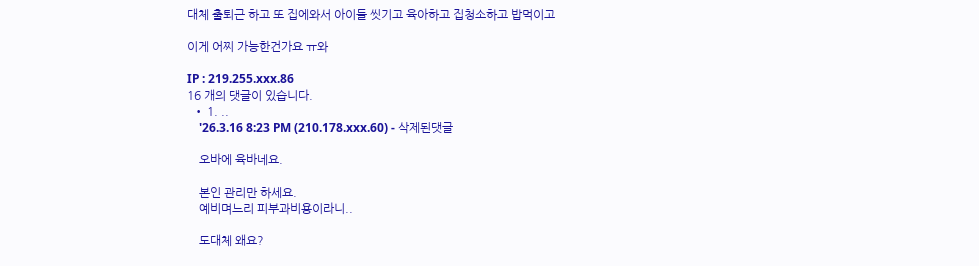대체 출퇴근 하고 또 집에와서 아이들 씻기고 육아하고 집청소하고 밥먹이고

이게 어찌 가능한건가요 ㅠ와

IP : 219.255.xxx.86
16 개의 댓글이 있습니다.
  • 1. ..
    '26.3.16 8:23 PM (210.178.xxx.60) - 삭제된댓글

    오바에 육바네요.

    본인 관리만 하세요.
    예비며느리 피부과비용이라니..

    도대체 왜요?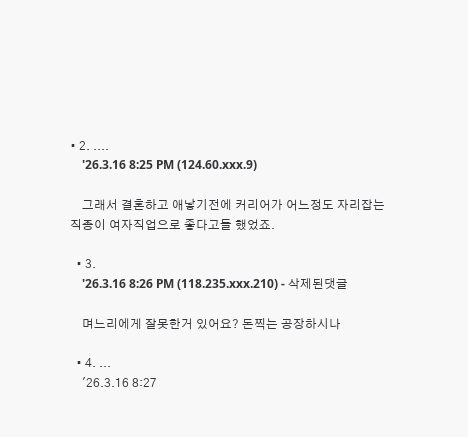• 2. ....
    '26.3.16 8:25 PM (124.60.xxx.9)

    그래서 결혼하고 애낳기전에 커리어가 어느정도 자리잡는 직종이 여자직업으로 좋다고들 했었죠.

  • 3.
    '26.3.16 8:26 PM (118.235.xxx.210) - 삭제된댓글

    며느리에게 잘못한거 있어요? 돈찍는 공장하시나

  • 4. ...
    '26.3.16 8:27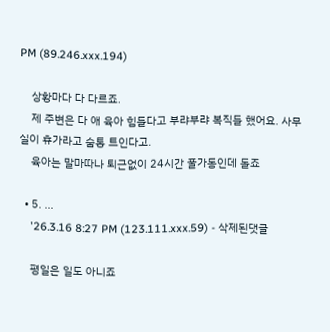PM (89.246.xxx.194)

    상황마다 다 다르죠.
    제 주변은 다 애 육아 힘들다고 부랴부랴 복직들 했어요. 사무실이 휴가라고 숨통 트인다고.
    육아는 말마따나 퇴근없이 24시간 풀가동인데 돌죠

  • 5. ...
    '26.3.16 8:27 PM (123.111.xxx.59) - 삭제된댓글

    평일은 일도 아니죠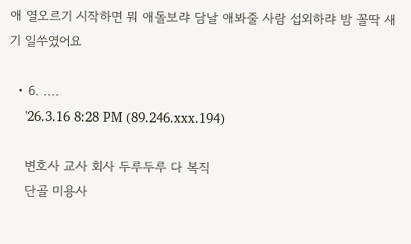애 열오르기 시작하면 뭐 애돌보랴 담날 애봐줄 사람 섭외하랴 밤 꼴딱 새기 일쑤였어요

  • 6. ....
    '26.3.16 8:28 PM (89.246.xxx.194)

    변호사 교사 회사 두루두루 다 복직
    단골 미용사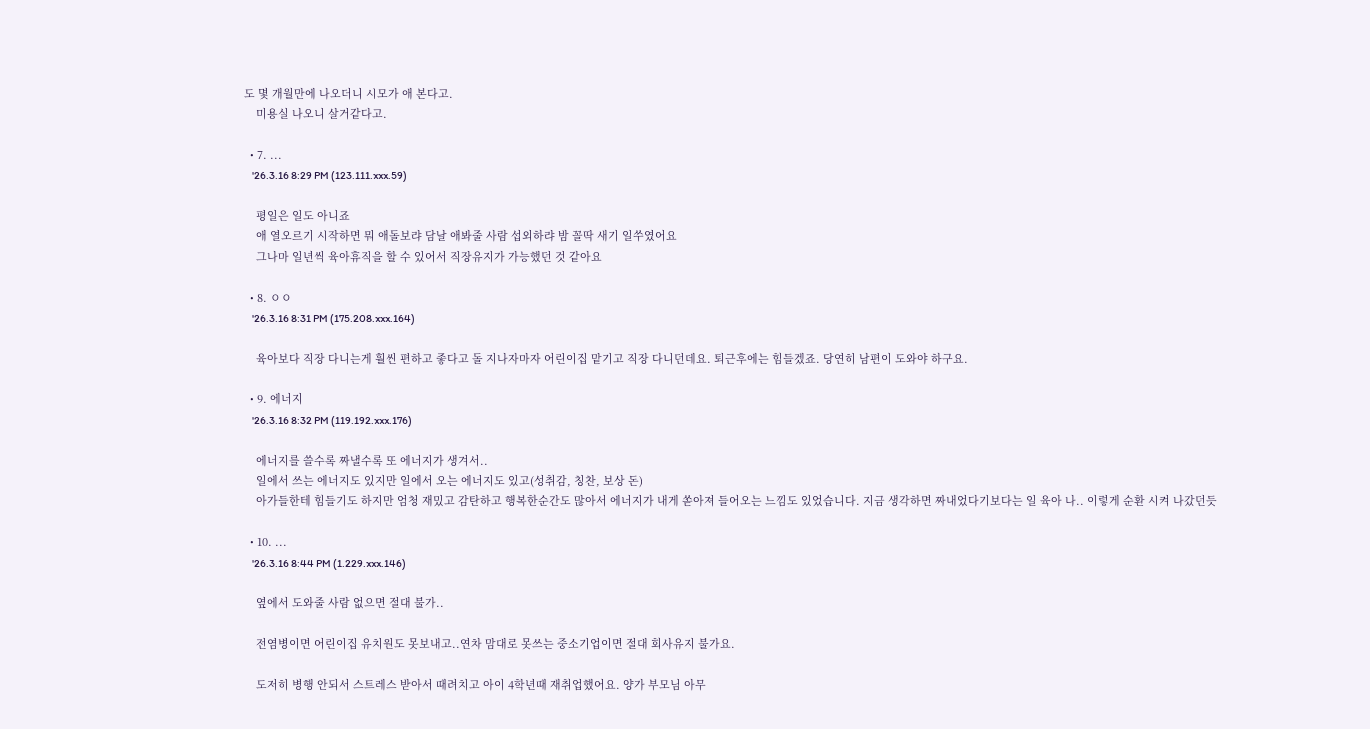도 몇 개월만에 나오더니 시모가 애 본다고.
    미용실 나오니 살거같다고.

  • 7. ...
    '26.3.16 8:29 PM (123.111.xxx.59)

    평일은 일도 아니죠
    애 열오르기 시작하면 뭐 애돌보랴 담날 애봐줄 사람 섭외하랴 밤 꼴딱 새기 일쑤였어요
    그나마 일년씩 육아휴직을 할 수 있어서 직장유지가 가능했던 것 같아요

  • 8. ㅇㅇ
    '26.3.16 8:31 PM (175.208.xxx.164)

    육아보다 직장 다니는게 훨씬 편하고 좋다고 돌 지나자마자 어린이집 맡기고 직장 다니던데요. 퇴근후에는 힘들겠죠. 당연히 남편이 도와야 하구요.

  • 9. 에너지
    '26.3.16 8:32 PM (119.192.xxx.176)

    에너지를 쓸수록 짜낼수록 또 에너지가 생겨서..
    일에서 쓰는 에너지도 있지만 일에서 오는 에너지도 있고(성취감, 칭찬, 보상 돈)
    아가들한테 힘들기도 하지만 엄청 재밌고 감탄하고 행복한순간도 많아서 에너지가 내게 쏟아져 들어오는 느낌도 있었습니다. 지금 생각하면 짜내었다기보다는 일 육아 나.. 이렇게 순환 시켜 나갔던듯

  • 10. ...
    '26.3.16 8:44 PM (1.229.xxx.146)

    옆에서 도와줄 사람 없으면 절대 불가..

    전염병이면 어린이집 유치원도 못보내고..연차 맘대로 못쓰는 중소기업이면 절대 회사유지 불가요.

    도저히 병행 안되서 스트레스 받아서 때려치고 아이 4학년때 재취업했어요. 양가 부모님 아무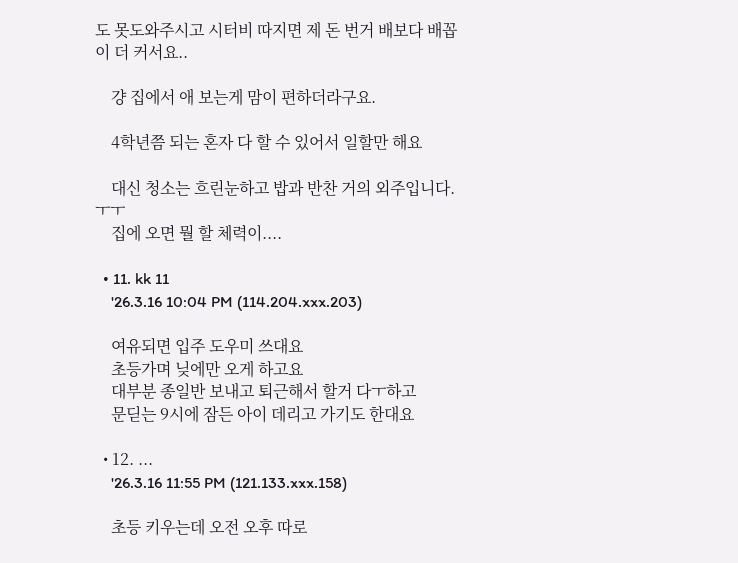도 못도와주시고 시터비 따지면 제 돈 번거 배보다 배꼽이 더 커서요..

    걍 집에서 애 보는게 맘이 편하더라구요.

    4학년쯤 되는 혼자 다 할 수 있어서 일할만 해요

    대신 청소는 흐린눈하고 밥과 반찬 거의 외주입니다. ㅜㅜ
    집에 오면 뭘 할 체력이....

  • 11. kk 11
    '26.3.16 10:04 PM (114.204.xxx.203)

    여유되면 입주 도우미 쓰대요
    초등가며 닞에만 오게 하고요
    대부분 종일반 보내고 퇴근해서 할거 다ㅜ하고
    문딛는 9시에 잠든 아이 데리고 가기도 한대요

  • 12. ...
    '26.3.16 11:55 PM (121.133.xxx.158)

    초등 키우는데 오전 오후 따로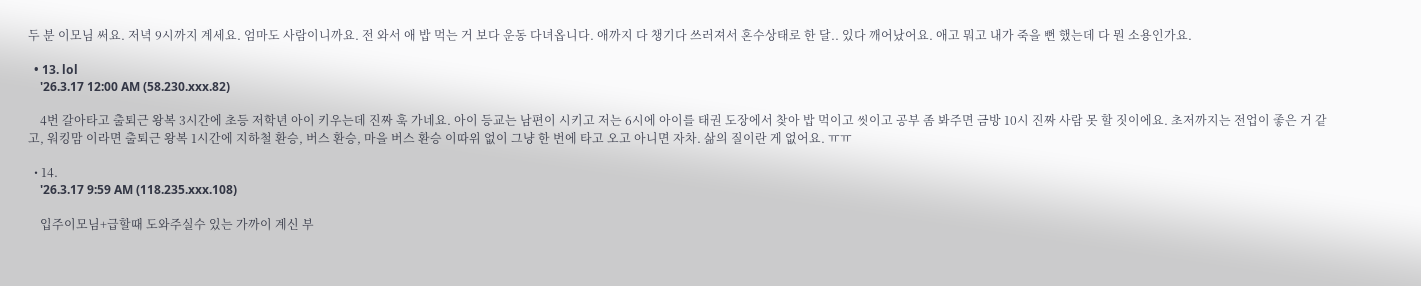두 분 이모님 써요. 저녁 9시까지 계세요. 엄마도 사람이니까요. 전 와서 애 밥 먹는 거 보다 운동 다녀옵니다. 애까지 다 챙기다 쓰러져서 혼수상태로 한 달.. 있다 깨어났어요. 애고 뭐고 내가 죽을 뻔 했는데 다 뭔 소용인가요.

  • 13. lol
    '26.3.17 12:00 AM (58.230.xxx.82)

    4번 갈아타고 출퇴근 왕복 3시간에 초등 저학년 아이 키우는데 진짜 훅 가네요. 아이 등교는 남편이 시키고 저는 6시에 아이를 태권 도장에서 찾아 밥 먹이고 씻이고 공부 좀 봐주면 금방 10시 진짜 사람 못 할 짓이에요. 초저까지는 전업이 좋은 거 같고, 워킹맘 이라면 출퇴근 왕복 1시간에 지하철 환승, 버스 환승, 마을 버스 환승 이따위 없이 그냥 한 번에 타고 오고 아니면 자차. 삶의 질이란 게 없어요. ㅠㅠ

  • 14.
    '26.3.17 9:59 AM (118.235.xxx.108)

    입주이모님+급할때 도와주실수 있는 가까이 계신 부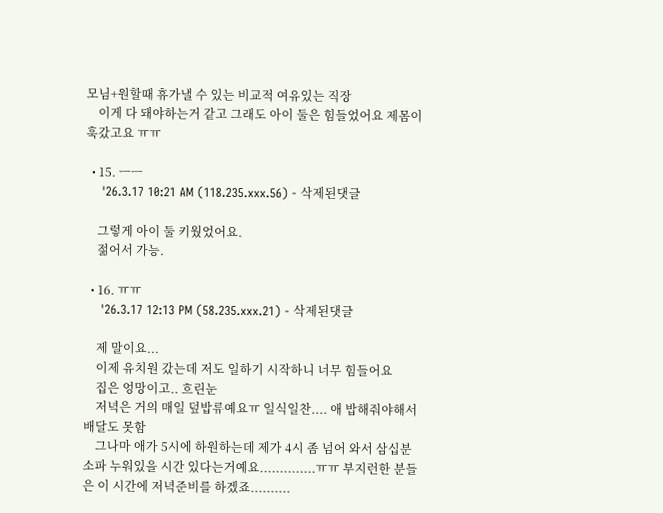모님+원할때 휴가낼 수 있는 비교적 여유있는 직장
    이게 다 돼야하는거 같고 그래도 아이 둘은 힘들었어요 제몸이 훅갔고요 ㅠㅠ

  • 15. ㅡㅡ
    '26.3.17 10:21 AM (118.235.xxx.56) - 삭제된댓글

    그렇게 아이 둘 키웠었어요.
    젊어서 가능.

  • 16. ㅠㅠ
    '26.3.17 12:13 PM (58.235.xxx.21) - 삭제된댓글

    제 말이요...
    이제 유치원 갔는데 저도 일하기 시작하니 너무 힘들어요
    집은 엉망이고.. 흐린눈
    저녁은 거의 매일 덮밥류예요ㅠ 일식일찬.... 애 밥해줘야해서 배달도 못함
    그나마 애가 5시에 하원하는데 제가 4시 좀 넘어 와서 삼십분 소파 누워있을 시간 있다는거예요..............ㅠㅠ 부지런한 분들은 이 시간에 저녁준비를 하겠죠..........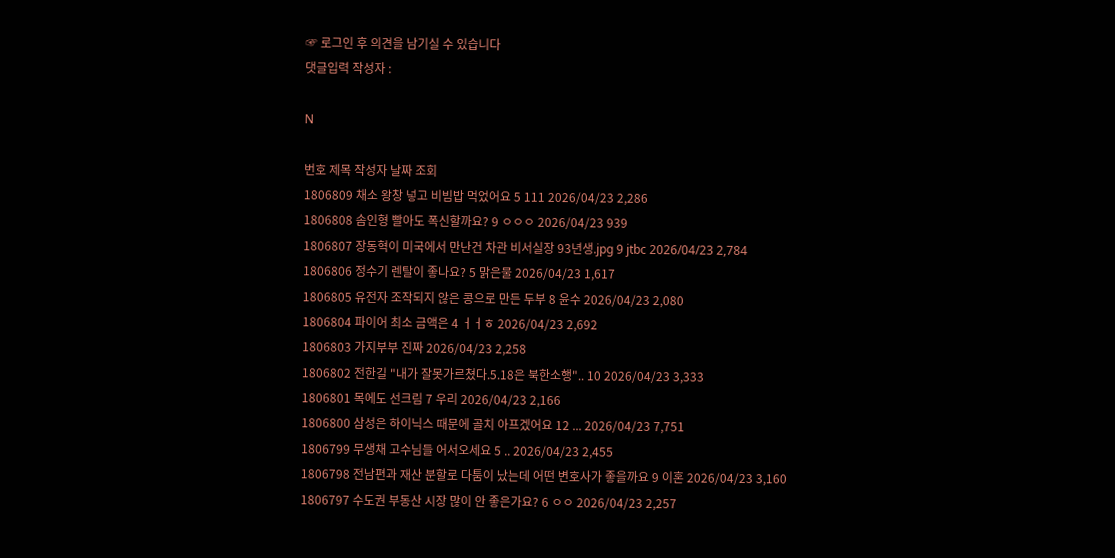☞ 로그인 후 의견을 남기실 수 있습니다
댓글입력 작성자 :

N

번호 제목 작성자 날짜 조회
1806809 채소 왕창 넣고 비빔밥 먹었어요 5 111 2026/04/23 2,286
1806808 솜인형 빨아도 폭신할까요? 9 ㅇㅇㅇ 2026/04/23 939
1806807 장동혁이 미국에서 만난건 차관 비서실장 93년생.jpg 9 jtbc 2026/04/23 2,784
1806806 정수기 렌탈이 좋나요? 5 맑은물 2026/04/23 1,617
1806805 유전자 조작되지 않은 콩으로 만든 두부 8 윤수 2026/04/23 2,080
1806804 파이어 최소 금액은 4 ㅓㅓㅎ 2026/04/23 2,692
1806803 가지부부 진짜 2026/04/23 2,258
1806802 전한길 "내가 잘못가르쳤다.5.18은 북한소행".. 10 2026/04/23 3,333
1806801 목에도 선크림 7 우리 2026/04/23 2,166
1806800 삼성은 하이닉스 때문에 골치 아프겠어요 12 ... 2026/04/23 7,751
1806799 무생채 고수님들 어서오세요 5 .. 2026/04/23 2,455
1806798 전남편과 재산 분할로 다툼이 났는데 어떤 변호사가 좋을까요 9 이혼 2026/04/23 3,160
1806797 수도권 부동산 시장 많이 안 좋은가요? 6 ㅇㅇ 2026/04/23 2,257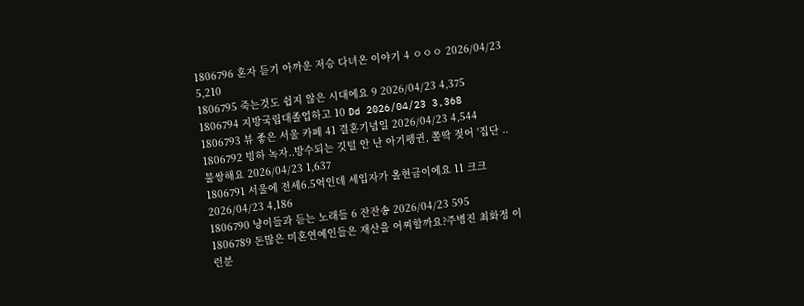1806796 혼자 듣기 아까운 저승 다녀온 이야기 4 ㅇㅇㅇ 2026/04/23 5,210
1806795 죽는것도 쉽지 않은 시대에요 9 2026/04/23 4,375
1806794 지방국립대졸업하고 10 Dd 2026/04/23 3,368
1806793 뷰 좋은 서울 카페 41 결혼기념일 2026/04/23 4,544
1806792 빙하 녹자..방수되는 깃털 안 난 아기펭귄, 쫄딱 젖어 '집단 .. 불쌍해요 2026/04/23 1,637
1806791 서울에 전세6.5억인데 세입자가 올현금이에요 11 크크 2026/04/23 4,186
1806790 냥이들과 듣는 노래들 6 잔잔송 2026/04/23 595
1806789 돈많은 미혼연예인들은 재산을 어찌할까요?주병진 최화정 이런분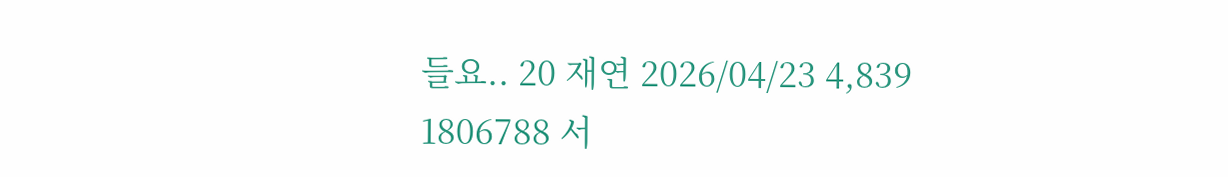들요.. 20 재연 2026/04/23 4,839
1806788 서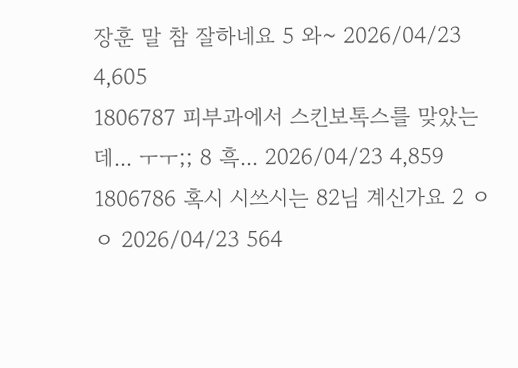장훈 말 참 잘하네요 5 와~ 2026/04/23 4,605
1806787 피부과에서 스킨보톡스를 맞았는데... ㅜㅜ;; 8 흑... 2026/04/23 4,859
1806786 혹시 시쓰시는 82님 계신가요 2 ㅇㅇ 2026/04/23 564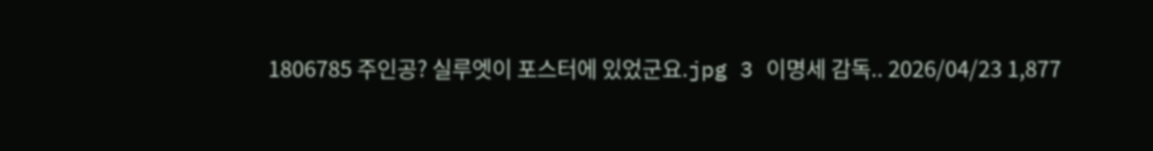1806785 주인공? 실루엣이 포스터에 있었군요.jpg 3 이명세 감독.. 2026/04/23 1,877